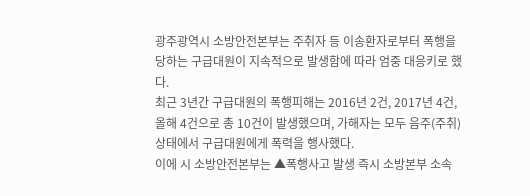광주광역시 소방안전본부는 주취자 등 이송환자로부터 폭행을 당하는 구급대원이 지속적으로 발생함에 따라 엄중 대응키로 했다.
최근 3년간 구급대원의 폭행피해는 2016년 2건, 2017년 4건, 올해 4건으로 총 10건이 발생했으며, 가해자는 모두 음주(주취)상태에서 구급대원에게 폭력을 행사했다.
이에 시 소방안전본부는 ▲폭행사고 발생 즉시 소방본부 소속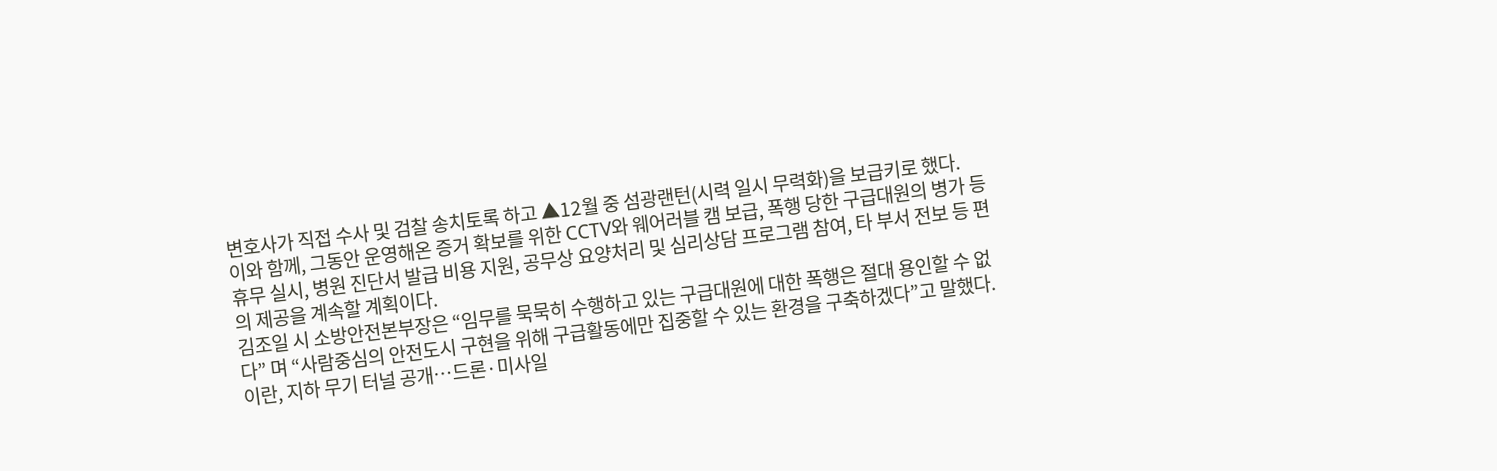변호사가 직접 수사 및 검찰 송치토록 하고 ▲12월 중 섬광랜턴(시력 일시 무력화)을 보급키로 했다.
이와 함께, 그동안 운영해온 증거 확보를 위한 CCTV와 웨어러블 캠 보급, 폭행 당한 구급대원의 병가 등 휴무 실시, 병원 진단서 발급 비용 지원, 공무상 요양처리 및 심리상담 프로그램 참여, 타 부서 전보 등 편의 제공을 계속할 계획이다.
김조일 시 소방안전본부장은 “임무를 묵묵히 수행하고 있는 구급대원에 대한 폭행은 절대 용인할 수 없다” 며 “사람중심의 안전도시 구현을 위해 구급활동에만 집중할 수 있는 환경을 구축하겠다”고 말했다.
이란, 지하 무기 터널 공개…드론·미사일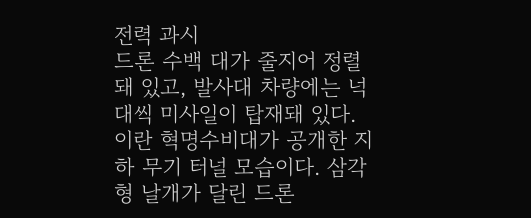전력 과시
드론 수백 대가 줄지어 정렬돼 있고, 발사대 차량에는 넉 대씩 미사일이 탑재돼 있다. 이란 혁명수비대가 공개한 지하 무기 터널 모습이다. 삼각형 날개가 달린 드론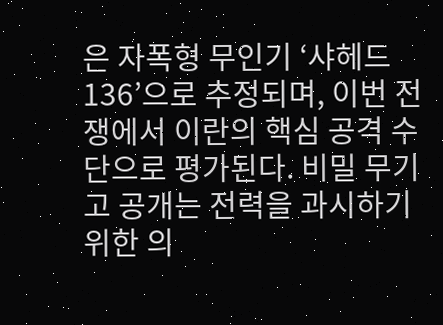은 자폭형 무인기 ‘샤헤드 136’으로 추정되며, 이번 전쟁에서 이란의 핵심 공격 수단으로 평가된다. 비밀 무기고 공개는 전력을 과시하기 위한 의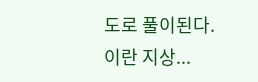도로 풀이된다.
이란 지상...